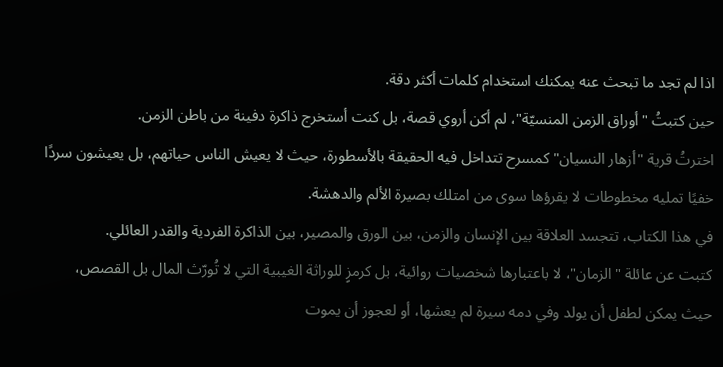اذا لم تجد ما تبحث عنه يمكنك استخدام كلمات أكثر دقة.
حين كتبتُ "أوراق الزمن المنسيّة"، لم أكن أروي قصة، بل كنت أستخرج ذاكرة دفينة من باطن الزمن.
اخترتُ قرية "أزهار النسيان" كمسرح تتداخل فيه الحقيقة بالأسطورة، حيث لا يعيش الناس حياتهم، بل يعيشون سردًا خفيًا تمليه مخطوطات لا يقرؤها سوى من امتلك بصيرة الألم والدهشة.
في هذا الكتاب، تتجسد العلاقة بين الإنسان والزمن، بين الورق والمصير، بين الذاكرة الفردية والقدر العائلي.
كتبت عن عائلة "الزمان"، لا باعتبارها شخصيات روائية، بل كرمزٍ للوراثة الغيبية التي لا تُورّث المال بل القصص، حيث يمكن لطفل أن يولد وفي دمه سيرة لم يعشها، أو لعجوز أن يموت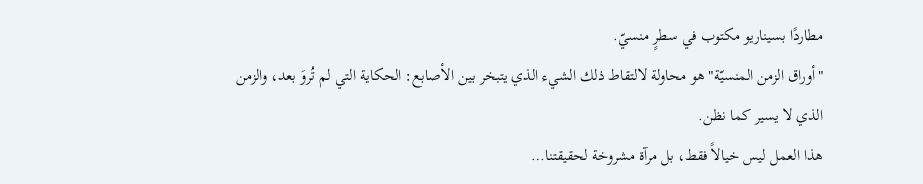مطاردًا بسيناريو مكتوب في سطرٍ منسيّ.
"أوراق الزمن المنسيّة" هو محاولة لالتقاط ذلك الشيء الذي يتبخر بين الأصابع: الحكاية التي لم تُروَ بعد، والزمن الذي لا يسير كما نظن.
هذا العمل ليس خيالاً فقط، بل مرآة مشروخة لحقيقتنا…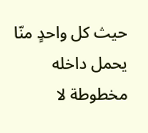حيث كل واحدٍ منّا يحمل داخله مخطوطة لا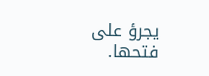يجرؤ على فتحها.